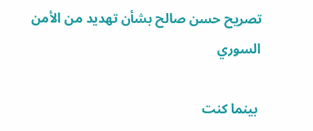تصريح حسن صالح بشأن تهديد من الأمن السوري

 بينما كنت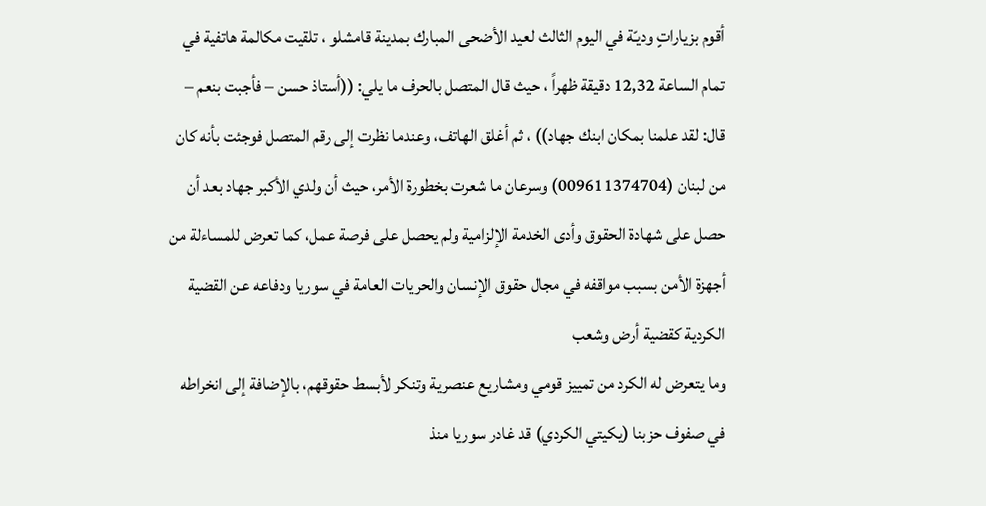أقوم بزياراتٍ وديـّة في اليوم الثالث لعيد الأضحى المبارك بمدينة قامشلو ، تلقيت مكالمة هاتفية في تمام الساعة 12,32 دقيقة ظهراً ، حيث قال المتصل بالحرف ما يلي: ((أستاذ حسن – فأجبت بنعم – قال: لقد علمنا بمكان ابنك جهاد)) ، ثم أغلق الهاتف، وعندما نظرت إلى رقم المتصل فوجئت بأنه كان من لبنان (009611374704) وسرعان ما شعرت بخطورة الأمر، حيث أن ولدي الأكبر جهاد بعد أن حصل على شهادة الحقوق وأدى الخدمة الإلزامية ولم يحصل على فرصة عمل، كما تعرض للمساءلة من أجهزة الأمن بسبب مواقفه في مجال حقوق الإنسان والحريات العامة في سوريا ودفاعه عن القضية الكردية كقضية أرض وشعب
وما يتعرض له الكرد من تمييز قومي ومشاريع عنصرية وتنكر لأبسط حقوقهم، بالإضافة إلى انخراطه في صفوف حزبنا (يكيتي الكردي) قد غادر سوريا منذ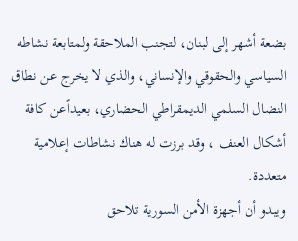بضعة أشهر إلى لبنان، لتجنب الملاحقة ولمتابعة نشاطه السياسي والحقوقي والإنساني، والذي لا يخرج عن نطاق النضال السلمي الديمقراطي الحضاري، بعيداًعن كافة أشكال العنف ، وقد برزت له هناك نشاطات إعلامية متعددة.
ويبدو أن أجهزة الأمن السورية تلاحق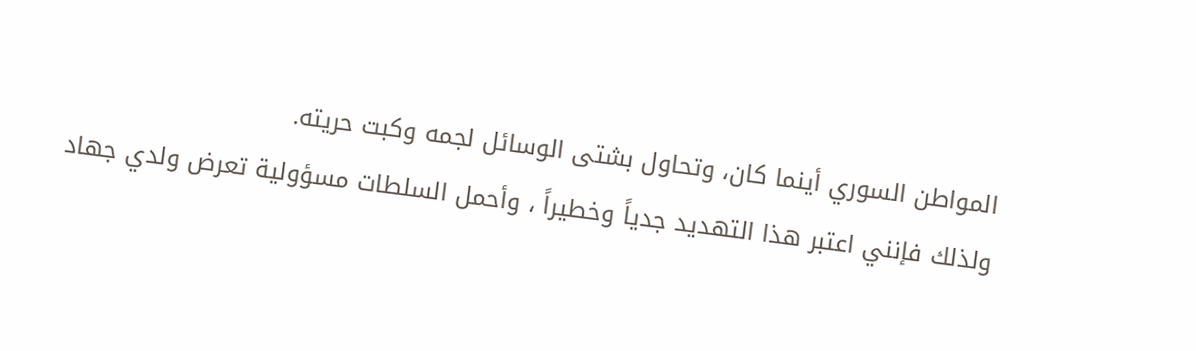المواطن السوري أينما كان، وتحاول بشتى الوسائل لجمه وكبت حريته.
ولذلك فإنني اعتبر هذا التهديد جدياً وخطيراً ، وأحمل السلطات مسؤولية تعرض ولدي جهاد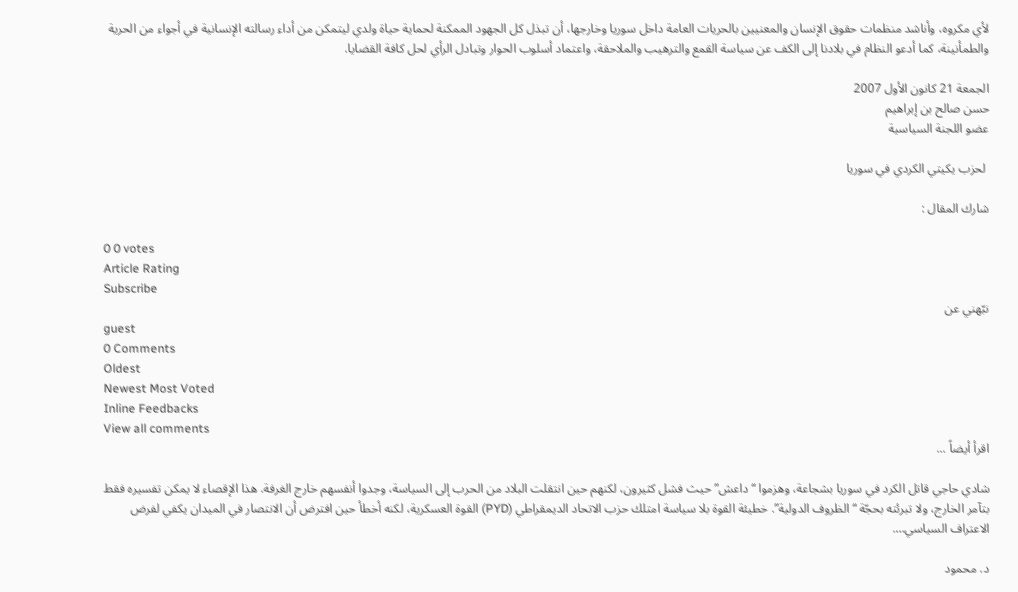لأي مكروه، وأناشد منظمات حقوق الإنسان والمعنيين بالحريات العامة داخل سوريا وخارجها، أن تبذل كل الجهود الممكنة لحماية حياة ولدي ليتمكن من أداء رسالته الإنسانية في أجواء من الحرية والطمأنينة، كما أدعو النظام في بلادنا إلى الكف عن سياسة القمع والترهيب والملاحقة، واعتماد أسلوب الحوار وتبادل الرأي لحل كافة القضايا.

الجمعة 21 كانون الأول 2007
حسن صالح بن إبراهيم
عضو اللجنة السياسية

 لحزب يكيتي الكردي في سوريا

شارك المقال :

0 0 votes
Article Rating
Subscribe
نبّهني عن
guest
0 Comments
Oldest
Newest Most Voted
Inline Feedbacks
View all comments
اقرأ أيضاً ...

شادي حاجي قاتل الكرد في سوريا بشجاعة، وهزموا “داعش” حيث فشل كثيرون، لكنهم حين انتقلت البلاد من الحرب إلى السياسة، وجدوا أنفسهم خارج الغرفة. هذا الإقصاء لا يمكن تفسيره فقط بتآمر الخارج، ولا تبرئته بحجّة “الظروف الدولية”. خطيئة القوة بلا سياسة امتلك حزب الاتحاد الديمقراطي (PYD) القوة العسكرية، لكنه أخطأ حين افترض أن الانتصار في الميدان يكفي لفرض الاعتراف السياسي….

د. محمود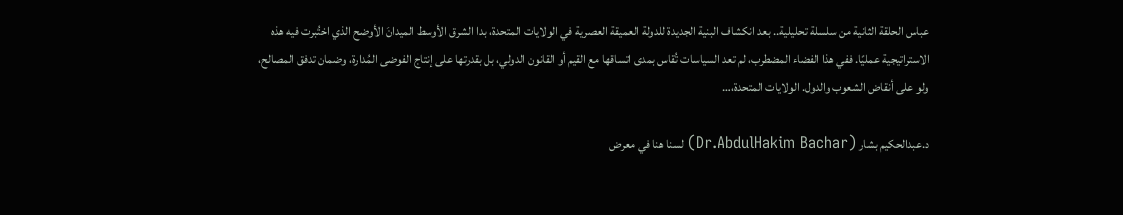عباس الحلقة الثانية من سلسلة تحليلية.. بعد انكشاف البنية الجديدة للدولة العميقة العصرية في الولايات المتحدة، بدا الشرق الأوسط الميدانَ الأوضح الذي اختُبرت فيه هذه الاستراتيجية عمليًا. ففي هذا الفضاء المضطرب، لم تعد السياسات تُقاس بمدى اتساقها مع القيم أو القانون الدولي، بل بقدرتها على إنتاج الفوضى المُدارة، وضمان تدفق المصالح، ولو على أنقاض الشعوب والدول. الولايات المتحدة،…

د.عبدالحكيم بشار (Dr.AbdulHakim Bachar) لسنا هنا في معرض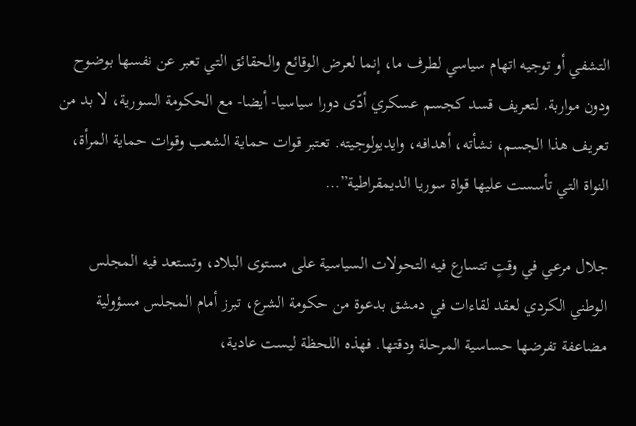التشفي أو توجيه اتهام سياسي لطرف ما، إنما لعرض الوقائع والحقائق التي تعبر عن نفسها بوضوح ودون مواربة. لتعريف قسد كجسم عسكري أدّى دورا سياسيا- أيضا- مع الحكومة السورية، لا بد من تعريف هذا الجسم، نشأته، أهدافه، وايديولوجيته. تعتبر قوات حماية الشعب وقوات حماية المرأة، النواة التي تأسست عليها قواة سوريا الديمقراطية”…

جلال مرعي في وقتٍ تتسارع فيه التحولات السياسية على مستوى البلاد، وتستعد فيه المجلس الوطني الكردي لعقد لقاءات في دمشق بدعوة من حكومة الشرع، تبرز أمام المجلس مسؤولية مضاعفة تفرضها حساسية المرحلة ودقتها. فهذه اللحظة ليست عادية،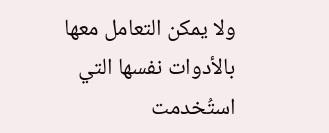ولا يمكن التعامل معها بالأدوات نفسها التي استُخدمت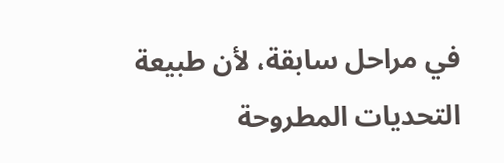في مراحل سابقة، لأن طبيعة التحديات المطروحة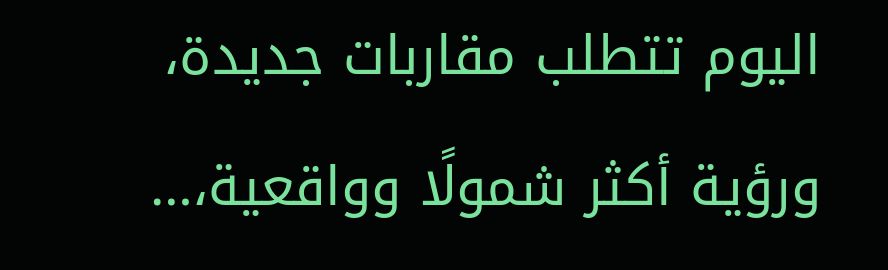اليوم تتطلب مقاربات جديدة، ورؤية أكثر شمولًا وواقعية،…